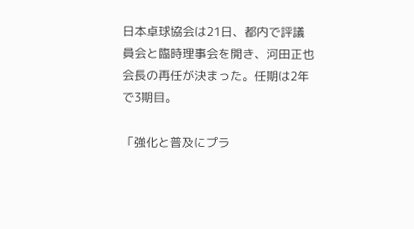日本卓球協会は21日、都内で評議員会と臨時理事会を開き、河田正也会長の再任が決まった。任期は2年で3期目。

「強化と普及にプラ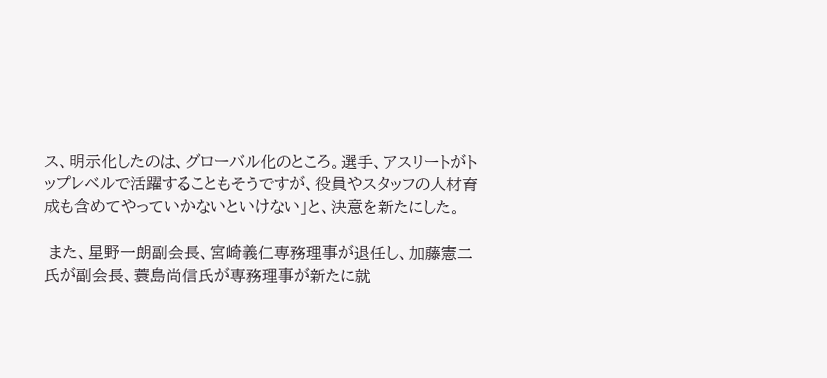ス、明示化したのは、グローバル化のところ。選手、アスリートがトップレベルで活躍することもそうですが、役員やスタッフの人材育成も含めてやっていかないといけない」と、決意を新たにした。

 また、星野一朗副会長、宮崎義仁専務理事が退任し、加藤憲二氏が副会長、蓑島尚信氏が専務理事が新たに就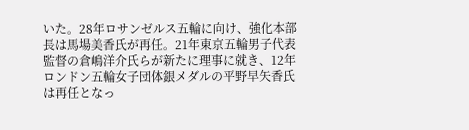いた。28年ロサンゼルス五輪に向け、強化本部長は馬場美香氏が再任。21年東京五輪男子代表監督の倉嶋洋介氏らが新たに理事に就き、12年ロンドン五輪女子団体銀メダルの平野早矢香氏は再任となっ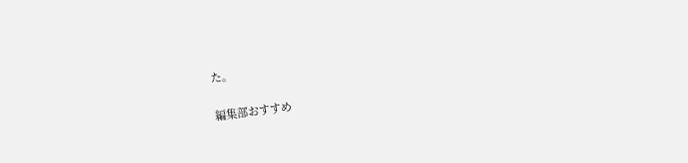た。

編集部おすすめ